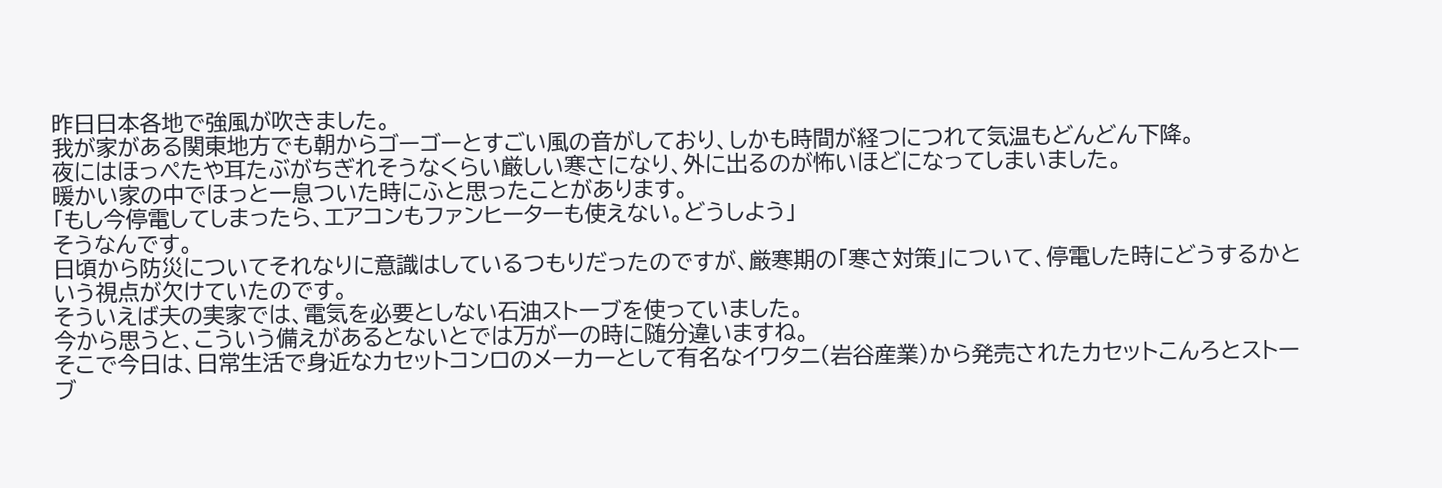昨日日本各地で強風が吹きました。
我が家がある関東地方でも朝からゴーゴーとすごい風の音がしており、しかも時間が経つにつれて気温もどんどん下降。
夜にはほっぺたや耳たぶがちぎれそうなくらい厳しい寒さになり、外に出るのが怖いほどになってしまいました。
暖かい家の中でほっと一息ついた時にふと思ったことがあります。
「もし今停電してしまったら、エアコンもファンヒーターも使えない。どうしよう」
そうなんです。
日頃から防災についてそれなりに意識はしているつもりだったのですが、厳寒期の「寒さ対策」について、停電した時にどうするかという視点が欠けていたのです。
そういえば夫の実家では、電気を必要としない石油ストーブを使っていました。
今から思うと、こういう備えがあるとないとでは万が一の時に随分違いますね。
そこで今日は、日常生活で身近なカセットコンロのメーカーとして有名なイワタニ(岩谷産業)から発売されたカセットこんろとストーブ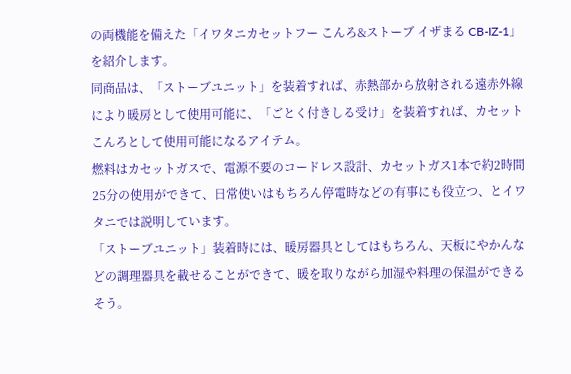の両機能を備えた「イワタニカセットフー こんろ&ストーブ イザまる CB-IZ-1」を紹介します。
同商品は、「ストーブユニット」を装着すれば、赤熱部から放射される遠赤外線により暖房として使用可能に、「ごとく付きしる受け」を装着すれば、カセットこんろとして使用可能になるアイテム。
燃料はカセットガスで、電源不要のコードレス設計、カセットガス1本で約2時間25分の使用ができて、日常使いはもちろん停電時などの有事にも役立つ、とイワタニでは説明しています。
「ストーブユニット」装着時には、暖房器具としてはもちろん、天板にやかんなどの調理器具を載せることができて、暖を取りながら加湿や料理の保温ができるそう。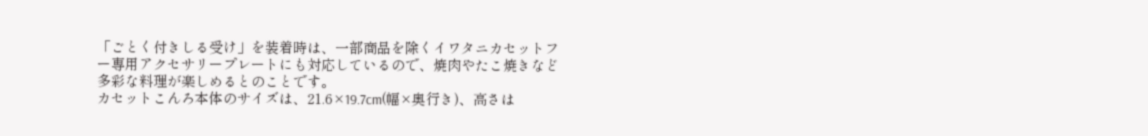「ごとく付きしる受け」を装着時は、一部商品を除くイワタニカセットフー専用アクセサリープレートにも対応しているので、焼肉やたこ焼きなど多彩な料理が楽しめるとのことです。
カセットこんろ本体のサイズは、21.6×19.7cm(幅×奥行き)、高さは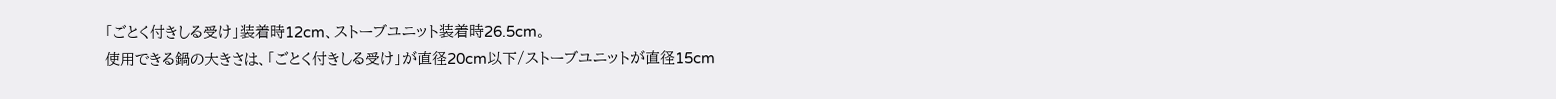「ごとく付きしる受け」装着時12cm、ストーブユニット装着時26.5cm。
使用できる鍋の大きさは、「ごとく付きしる受け」が直径20cm以下/ストーブユニットが直径15cm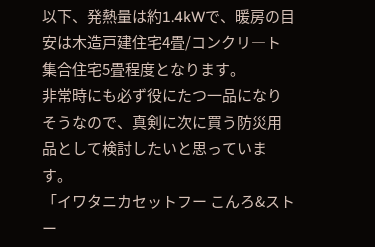以下、発熱量は約1.4kWで、暖房の目安は木造戸建住宅4畳/コンクリ―ト集合住宅5畳程度となります。
非常時にも必ず役にたつ一品になりそうなので、真剣に次に買う防災用品として検討したいと思っています。
「イワタニカセットフー こんろ&ストー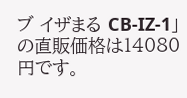ブ イザまる CB-IZ-1」の直販価格は14080円です。